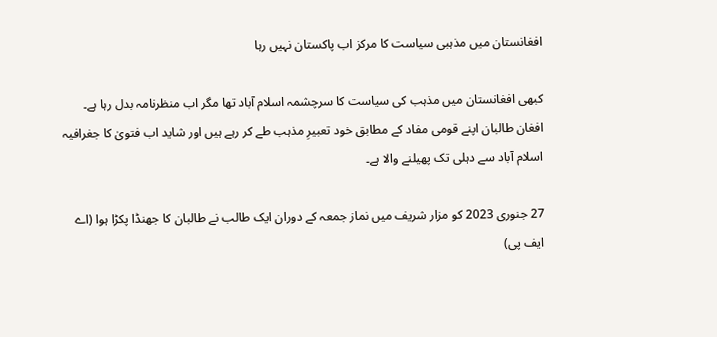افغانستان میں مذہبی سیاست کا مرکز اب پاکستان نہیں رہا

کبھی افغانستان میں مذہب کی سیاست کا سرچشمہ اسلام آباد تھا مگر اب منظرنامہ بدل رہا ہے۔ افغان طالبان اپنے قومی مفاد کے مطابق خود تعبیرِ مذہب طے کر رہے ہیں اور شاید اب فتویٰ کا جغرافیہ اسلام آباد سے دہلی تک پھیلنے والا ہے۔

27 جنوری 2023 کو مزار شریف میں نماز جمعہ کے دوران ایک طالب نے طالبان کا جھنڈا پکڑا ہوا (اے ایف پی)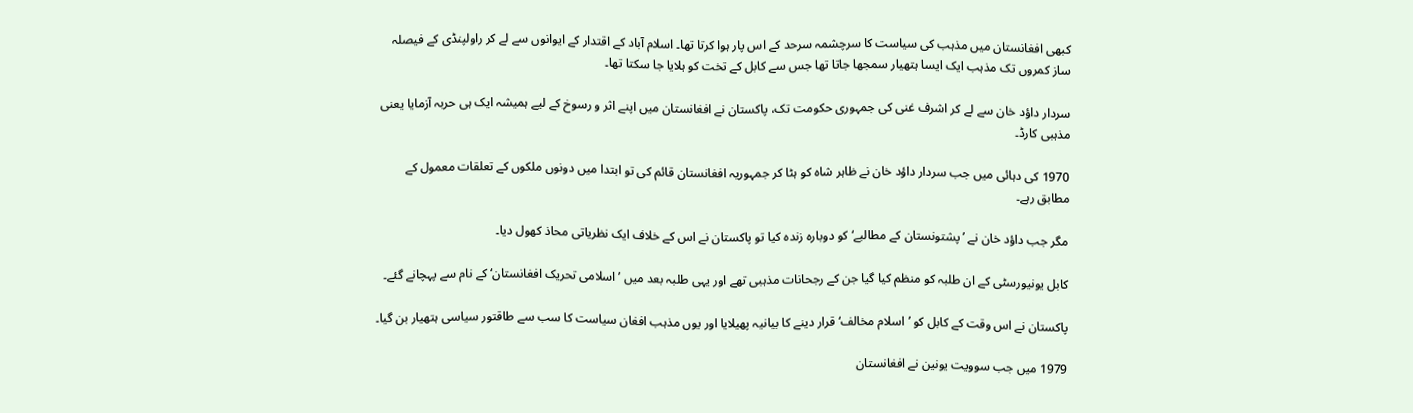کبھی افغانستان میں مذہب کی سیاست کا سرچشمہ سرحد کے اس پار ہوا کرتا تھا۔ اسلام آباد کے اقتدار کے ایوانوں سے لے کر راولپنڈی کے فیصلہ ساز کمروں تک مذہب ایک ایسا ہتھیار سمجھا جاتا تھا جس سے کابل کے تخت کو ہلایا جا سکتا تھا۔

سردار داؤد خان سے لے کر اشرف غنی کی جمہوری حکومت تک، پاکستان نے افغانستان میں اپنے اثر و رسوخ کے لیے ہمیشہ ایک ہی حربہ آزمایا یعنی مذہبی کارڈ۔

1970 کی دہائی میں جب سردار داؤد خان نے ظاہر شاہ کو ہٹا کر جمہوریہ افغانستان قائم کی تو ابتدا میں دونوں ملکوں کے تعلقات معمول کے مطابق رہے۔

مگر جب داؤد خان نے ’پشتونستان کے مطالبے‘ کو دوبارہ زندہ کیا تو پاکستان نے اس کے خلاف ایک نظریاتی محاذ کھول دیا۔

کابل یونیورسٹی کے ان طلبہ کو منظم کیا گیا جن کے رجحانات مذہبی تھے اور یہی طلبہ بعد میں ’اسلامی تحریک افغانستان‘ کے نام سے پہچانے گئے۔

پاکستان نے اس وقت کے کابل کو ’اسلام مخالف‘ قرار دینے کا بیانیہ پھیلایا اور یوں مذہب افغان سیاست کا سب سے طاقتور سیاسی ہتھیار بن گیا۔

1979 میں جب سوویت یونین نے افغانستان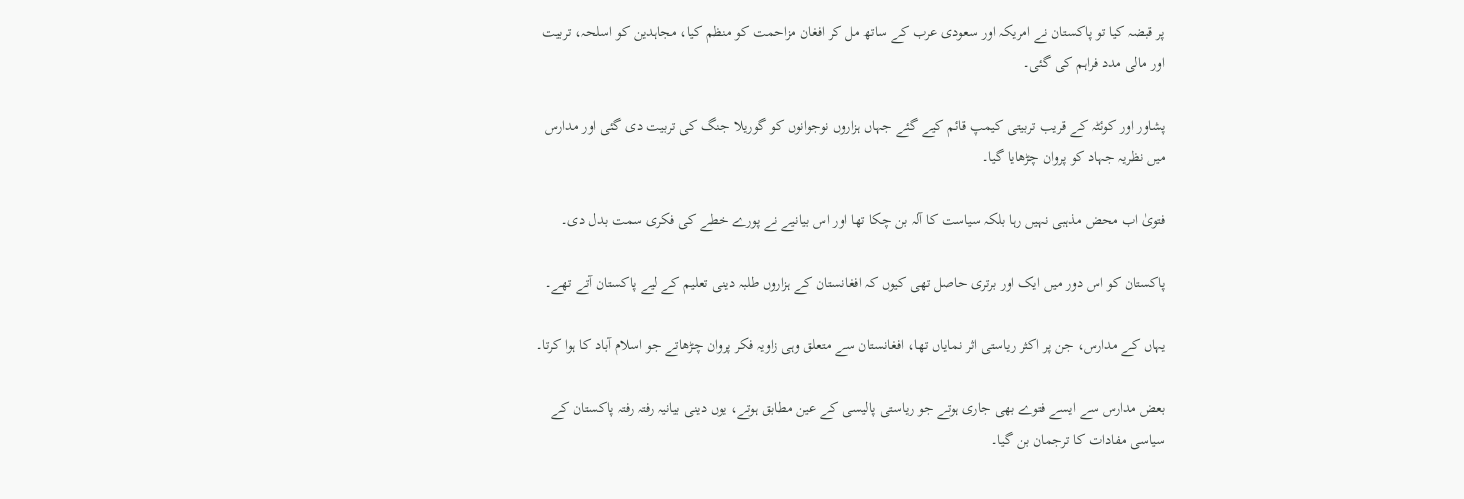پر قبضہ کیا تو پاکستان نے امریکہ اور سعودی عرب کے ساتھ مل کر افغان مزاحمت کو منظم کیا، مجاہدین کو اسلحہ، تربیت اور مالی مدد فراہم کی گئی۔

پشاور اور کوئٹہ کے قریب تربیتی کیمپ قائم کیے گئے جہاں ہزاروں نوجوانوں کو گوریلا جنگ کی تربیت دی گئی اور مدارس میں نظریہ جہاد کو پروان چڑھایا گیا۔

فتویٰ اب محض مذہبی نہیں رہا بلکہ سیاست کا آلہ بن چکا تھا اور اس بیانیے نے پورے خطے کی فکری سمت بدل دی۔

پاکستان کو اس دور میں ایک اور برتری حاصل تھی کیوں کہ افغانستان کے ہزاروں طلبہ دینی تعلیم کے لیے پاکستان آتے تھے۔

یہاں کے مدارس، جن پر اکثر ریاستی اثر نمایاں تھا، افغانستان سے متعلق وہی زاویہ فکر پروان چڑھاتے جو اسلام آباد کا ہوا کرتا۔

بعض مدارس سے ایسے فتوے بھی جاری ہوتے جو ریاستی پالیسی کے عین مطابق ہوتے، یوں دینی بیانیہ رفتہ رفتہ پاکستان کے سیاسی مفادات کا ترجمان بن گیا۔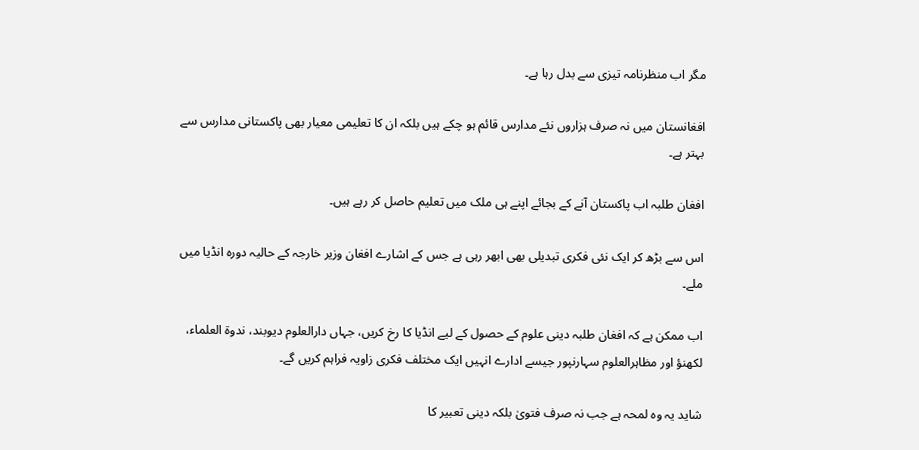مگر اب منظرنامہ تیزی سے بدل رہا ہے۔

افغانستان میں نہ صرف ہزاروں نئے مدارس قائم ہو چکے ہیں بلکہ ان کا تعلیمی معیار بھی پاکستانی مدارس سے بہتر ہے۔

افغان طلبہ اب پاکستان آنے کے بجائے اپنے ہی ملک میں تعلیم حاصل کر رہے ہیں۔

اس سے بڑھ کر ایک نئی فکری تبدیلی بھی ابھر رہی ہے جس کے اشارے افغان وزیر خارجہ کے حالیہ دورہ انڈیا میں ملے۔

اب ممکن ہے کہ افغان طلبہ دینی علوم کے حصول کے لیے انڈیا کا رخ کریں، جہاں دارالعلوم دیوبند، ندوۃ العلماء، لکھنؤ اور مظاہرالعلوم سہارنپور جیسے ادارے انہیں ایک مختلف فکری زاویہ فراہم کریں گے۔

شاید یہ وہ لمحہ ہے جب نہ صرف فتویٰ بلکہ دینی تعبیر کا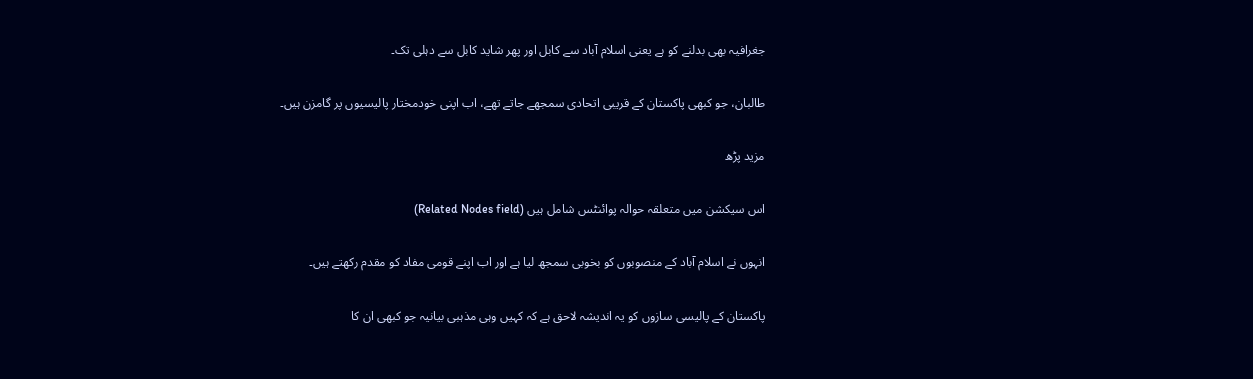جغرافیہ بھی بدلنے کو ہے یعنی اسلام آباد سے کابل اور پھر شاید کابل سے دہلی تک۔

طالبان، جو کبھی پاکستان کے قریبی اتحادی سمجھے جاتے تھے، اب اپنی خودمختار پالیسیوں پر گامزن ہیں۔

مزید پڑھ

اس سیکشن میں متعلقہ حوالہ پوائنٹس شامل ہیں (Related Nodes field)

انہوں نے اسلام آباد کے منصوبوں کو بخوبی سمجھ لیا ہے اور اب اپنے قومی مفاد کو مقدم رکھتے ہیں۔

پاکستان کے پالیسی سازوں کو یہ اندیشہ لاحق ہے کہ کہیں وہی مذہبی بیانیہ جو کبھی ان کا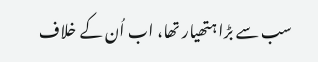سب سے بڑا ہتھیار تھا، اب اُن کے خلاف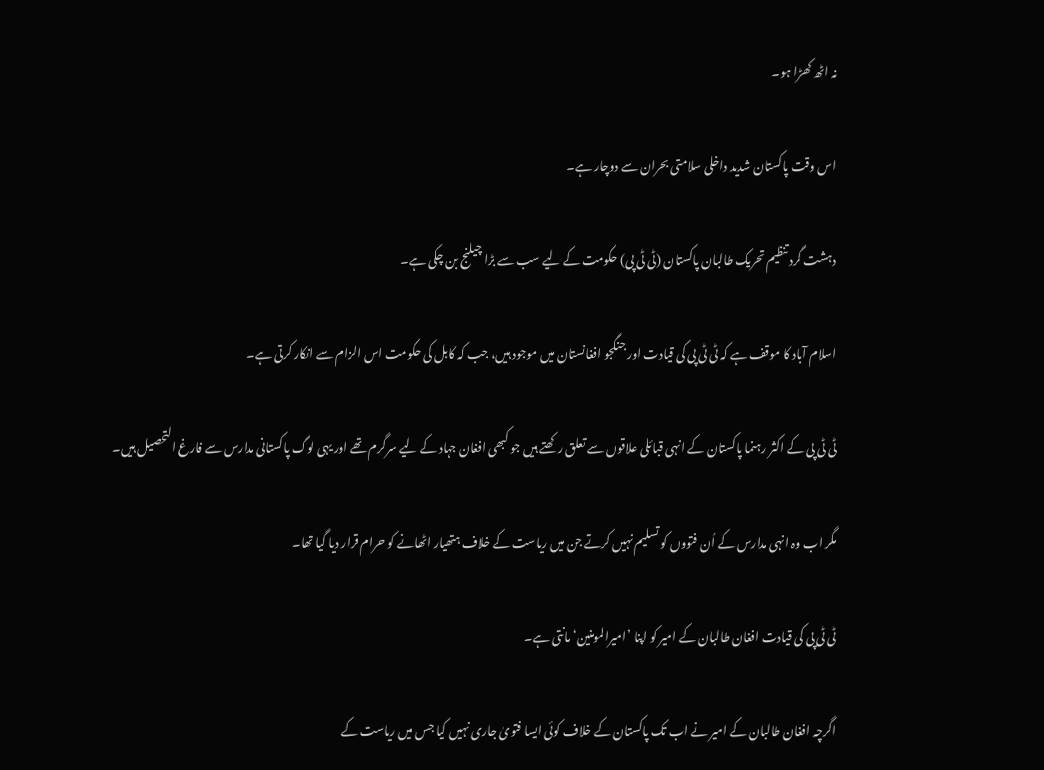نہ اٹھ کھڑا ہو۔

اس وقت پاکستان شدید داخلی سلامتی بحران سے دوچار ہے۔

دہشت گرد تنظیم تحریک طالبان پاکستان (ٹی ٹی پی) حکومت کے لیے سب سے بڑا چیلنج بن چکی ہے۔

اسلام آباد کا موقف ہے کہ ٹی ٹی پی کی قیادت اور جنگجو افغانستان میں موجود ہیں، جب کہ کابل کی حکومت اس الزام سے انکار کرتی ہے۔

ٹی ٹی پی کے اکثر رہنما پاکستان کے انہی قبائلی علاقوں سے تعلق رکھتے ہیں جو کبھی افغان جہاد کے لیے سرگرم تھے اور یہی لوگ پاکستانی مدارس سے فارغ التحصیل ہیں۔

مگر اب وہ انہی مدارس کے اُن فتووں کو تسلیم نہیں کرتے جن میں ریاست کے خلاف ہتھیار اٹھانے کو حرام قرار دیا گیا تھا۔

ٹی ٹی پی کی قیادت افغان طالبان کے امیر کو اپنا ’امیرالمومنین‘ مانتی ہے۔

اگرچہ افغان طالبان کے امیر نے اب تک پاکستان کے خلاف کوئی ایسا فتویٰ جاری نہیں کیا جس میں ریاست کے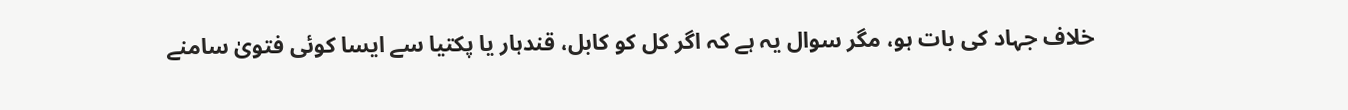خلاف جہاد کی بات ہو، مگر سوال یہ ہے کہ اگر کل کو کابل، قندہار یا پکتیا سے ایسا کوئی فتویٰ سامنے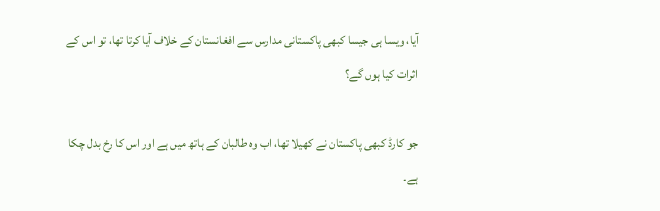آیا، ویسا ہی جیسا کبھی پاکستانی مدارس سے افغانستان کے خلاف آیا کرتا تھا، تو اس کے اثرات کیا ہوں گے؟

جو کارڈ کبھی پاکستان نے کھیلا تھا، اب وہ طالبان کے ہاتھ میں ہے اور اس کا رخ بدل چکا ہے۔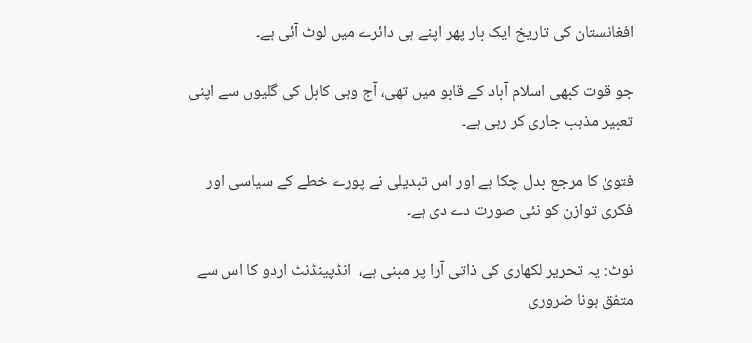افغانستان کی تاریخ ایک بار پھر اپنے ہی دائرے میں لوٹ آئی ہے۔

جو قوت کبھی اسلام آباد کے قابو میں تھی، آج وہی کابل کی گلیوں سے اپنی تعبیر مذہب جاری کر رہی ہے۔

فتویٰ کا مرجع بدل چکا ہے اور اس تبدیلی نے پورے خطے کے سیاسی اور فکری توازن کو نئی صورت دے دی ہے۔

نوٹ: یہ تحریر لکھاری کی ذاتی آرا پر مبنی ہے،  انڈپینڈنٹ اردو کا اس سے متفق ہونا ضروری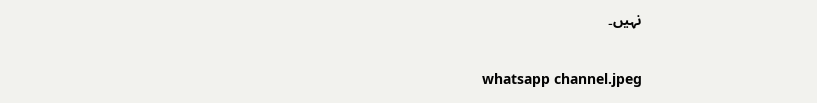نہیں۔

whatsapp channel.jpeg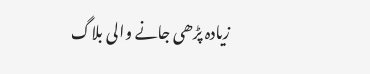زیادہ پڑھی جانے والی بلاگ